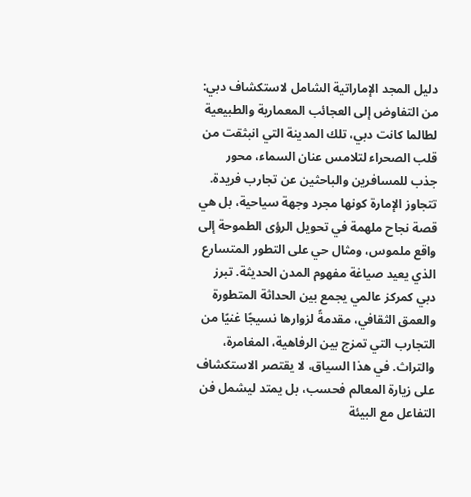دليل المجد الإماراتية الشامل لاستكشاف دبي: من التفاوض إلى العجائب المعمارية والطبيعية
لطالما كانت دبي، تلك المدينة التي انبثقت من قلب الصحراء لتلامس عنان السماء، محور جذب للمسافرين والباحثين عن تجارب فريدة. تتجاوز الإمارة كونها مجرد وجهة سياحية، بل هي قصة نجاح ملهمة في تحويل الرؤى الطموحة إلى واقع ملموس، ومثال حي على التطور المتسارع الذي يعيد صياغة مفهوم المدن الحديثة. تبرز دبي كمركز عالمي يجمع بين الحداثة المتطورة والعمق الثقافي، مقدمةً لزوارها نسيجًا غنيًا من التجارب التي تمزج بين الرفاهية، المغامرة، والتراث. في هذا السياق، لا يقتصر الاستكشاف على زيارة المعالم فحسب، بل يمتد ليشمل فن التفاعل مع البيئة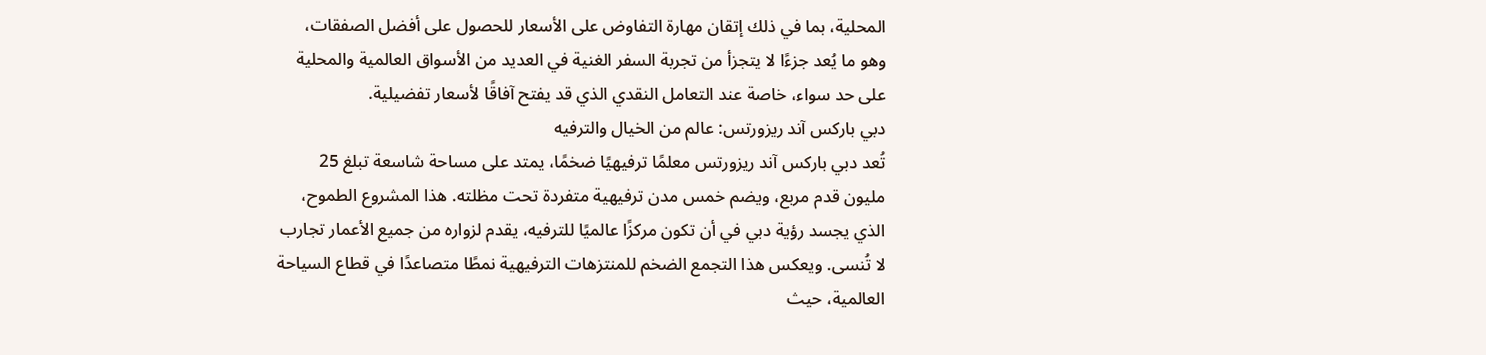المحلية، بما في ذلك إتقان مهارة التفاوض على الأسعار للحصول على أفضل الصفقات، وهو ما يُعد جزءًا لا يتجزأ من تجربة السفر الغنية في العديد من الأسواق العالمية والمحلية على حد سواء، خاصة عند التعامل النقدي الذي قد يفتح آفاقًا لأسعار تفضيلية.
دبي باركس آند ريزورتس: عالم من الخيال والترفيه
تُعد دبي باركس آند ريزورتس معلمًا ترفيهيًا ضخمًا، يمتد على مساحة شاسعة تبلغ 25 مليون قدم مربع، ويضم خمس مدن ترفيهية متفردة تحت مظلته. هذا المشروع الطموح، الذي يجسد رؤية دبي في أن تكون مركزًا عالميًا للترفيه، يقدم لزواره من جميع الأعمار تجارب لا تُنسى. ويعكس هذا التجمع الضخم للمنتزهات الترفيهية نمطًا متصاعدًا في قطاع السياحة العالمية، حيث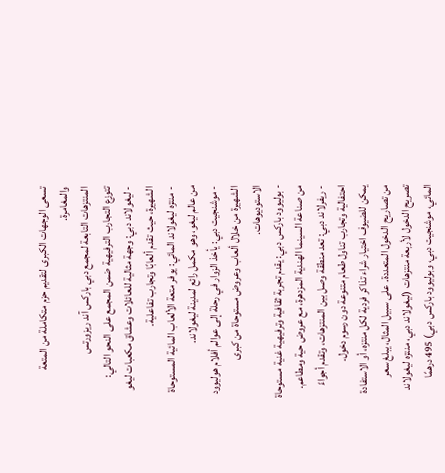تسعى الوجهات الكبرى لتقديم حزم متكاملة من المتعة والمغامرة.
المنتزهات التابعة لمجمع دبي باركس آند ريزورتس
تتوزع التجارب الترفيهية ضمن المجمع على النحو التالي:
- ليغولاند دبي: وجهة مثالية للعائلات وعشاق مكعبات ليغو الشهيرة، حيث تقدم ألعابًا وتجارب تفاعلية.
- منتزه ليغولاند المائي: يوفر متعة الألعاب المائية المستوحاة من عالم ليغو، وهو مكمل رائع لمدينة ليغولاند.
- موشنجيت دبي: يأخذ الزوار في رحلة إلى عوالم أفلام هوليوود الشهيرة من خلال ألعاب وعروض مستوحاة من كبرى الاستوديوهات.
- بوليوود باركس دبي: يقدم تجربة ثقافية وترفيهية غنية مستوحاة من صناعة السينما الهندية المزدهرة، مع عروض حية ومطاعم.
- ريفرلاند دبي: تعد منطقة وصل بين المنتزهات، وتقدم أجواءً احتفالية وتجارب تناول طعام متنوعة دون رسوم دخول.
يمكن للضيوف اختيار شراء تذاكر فردية لكل منتزه، أو الاستفادة من تصاريح الدخول المتعددة. على سبيل المثال، يبلغ سعر تصريح الدخول لأربعة منتزهات (ليغولاند دبي، منتزه ليغولاند المائي، موشنجيت دبي، وبوليوود باركس دبي) 495 درهمًا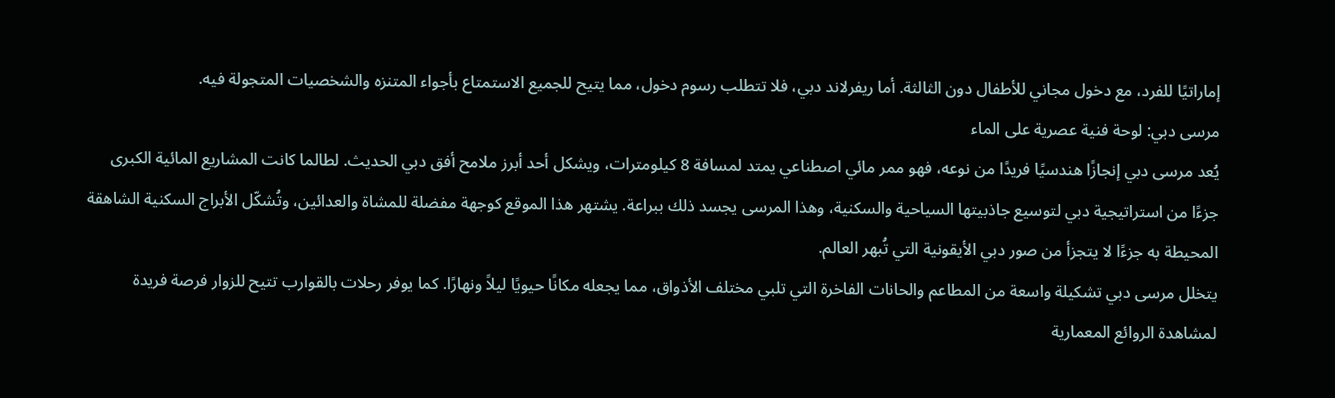إماراتيًا للفرد، مع دخول مجاني للأطفال دون الثالثة. أما ريفرلاند دبي، فلا تتطلب رسوم دخول، مما يتيح للجميع الاستمتاع بأجواء المتنزه والشخصيات المتجولة فيه.
مرسى دبي: لوحة فنية عصرية على الماء
يُعد مرسى دبي إنجازًا هندسيًا فريدًا من نوعه، فهو ممر مائي اصطناعي يمتد لمسافة 8 كيلومترات، ويشكل أحد أبرز ملامح أفق دبي الحديث. لطالما كانت المشاريع المائية الكبرى جزءًا من استراتيجية دبي لتوسيع جاذبيتها السياحية والسكنية، وهذا المرسى يجسد ذلك ببراعة. يشتهر هذا الموقع كوجهة مفضلة للمشاة والعدائين، وتُشكّل الأبراج السكنية الشاهقة المحيطة به جزءًا لا يتجزأ من صور دبي الأيقونية التي تُبهر العالم.
يتخلل مرسى دبي تشكيلة واسعة من المطاعم والحانات الفاخرة التي تلبي مختلف الأذواق، مما يجعله مكانًا حيويًا ليلاً ونهارًا. كما يوفر رحلات بالقوارب تتيح للزوار فرصة فريدة لمشاهدة الروائع المعمارية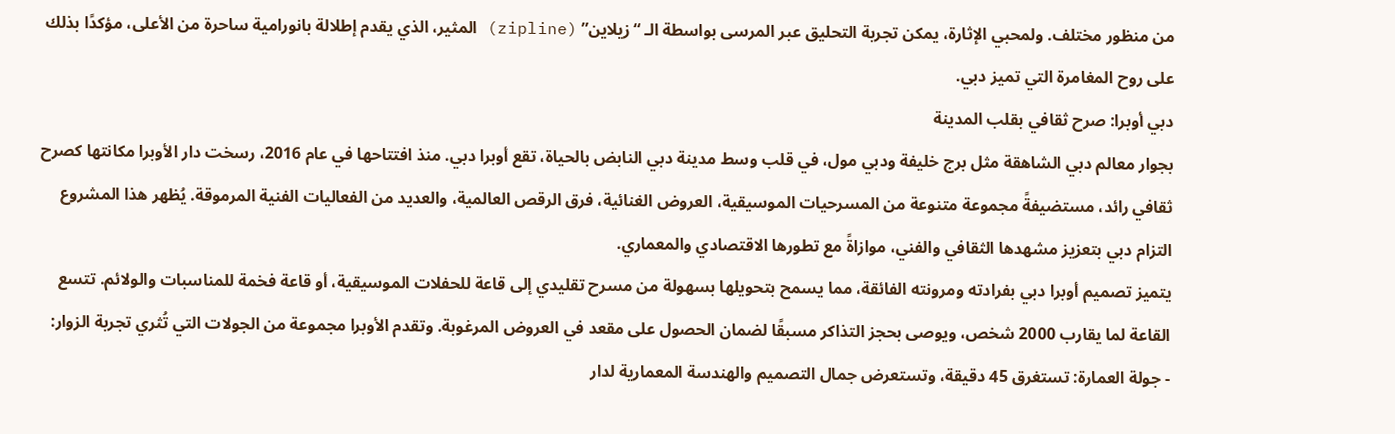من منظور مختلف. ولمحبي الإثارة، يمكن تجربة التحليق عبر المرسى بواسطة الـ “زيلاين” (zipline) المثير، الذي يقدم إطلالة بانورامية ساحرة من الأعلى، مؤكدًا بذلك على روح المغامرة التي تميز دبي.
دبي أوبرا: صرح ثقافي بقلب المدينة
بجوار معالم دبي الشاهقة مثل برج خليفة ودبي مول، في قلب وسط مدينة دبي النابض بالحياة، تقع أوبرا دبي. منذ افتتاحها في عام 2016، رسخت دار الأوبرا مكانتها كصرح ثقافي رائد، مستضيفةً مجموعة متنوعة من المسرحيات الموسيقية، العروض الغنائية، فرق الرقص العالمية، والعديد من الفعاليات الفنية المرموقة. يُظهر هذا المشروع التزام دبي بتعزيز مشهدها الثقافي والفني، موازاةً مع تطورها الاقتصادي والمعماري.
يتميز تصميم أوبرا دبي بفرادته ومرونته الفائقة، مما يسمح بتحويلها بسهولة من مسرح تقليدي إلى قاعة للحفلات الموسيقية، أو قاعة فخمة للمناسبات والولائم. تتسع القاعة لما يقارب 2000 شخص، ويوصى بحجز التذاكر مسبقًا لضمان الحصول على مقعد في العروض المرغوبة. وتقدم الأوبرا مجموعة من الجولات التي تُثري تجربة الزوار:
- جولة العمارة: تستغرق 45 دقيقة، وتستعرض جمال التصميم والهندسة المعمارية لدار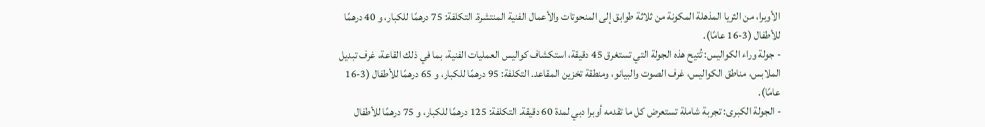الأوبرا، من الثريا المذهلة المكونة من ثلاثة طوابق إلى المنحوتات والأعمال الفنية المنتشرة. التكلفة: 75 درهمًا للكبار، و 40 درهمًا للأطفال (3-16 عامًا).
- جولة وراء الكواليس: تُتيح هذه الجولة التي تستغرق 45 دقيقة، استكشاف كواليس العمليات الفنية، بما في ذلك القاعة، غرف تبديل الملابس، مناطق الكواليس، غرف الصوت والبيانو، ومنطقة تخزين المقاعد. التكلفة: 95 درهمًا للكبار، و 65 درهمًا للأطفال (3-16 عامًا).
- الجولة الكبرى: تجربة شاملة تستعرض كل ما تقدمه أوبرا دبي لمدة 60 دقيقة. التكلفة: 125 درهمًا للكبار، و 75 درهمًا للأطفال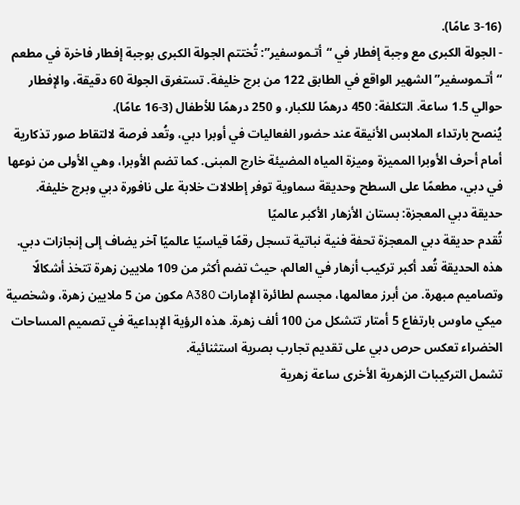(3-16 عامًا).
- الجولة الكبرى مع وجبة إفطار في “أتـموسفير”: تُختتم الجولة الكبرى بوجبة إفطار فاخرة في مطعم “أتـموسفير” الشهير الواقع في الطابق 122 من برج خليفة. تستغرق الجولة 60 دقيقة، والإفطار حوالي 1.5 ساعة. التكلفة: 450 درهمًا للكبار، و 250 درهمًا للأطفال (3-16 عامًا).
يُنصح بارتداء الملابس الأنيقة عند حضور الفعاليات في أوبرا دبي، وتُعد فرصة لالتقاط صور تذكارية أمام أحرف الأوبرا المميزة وميزة المياه المضيئة خارج المبنى. كما تضم الأوبرا، وهي الأولى من نوعها في دبي، مطعمًا على السطح وحديقة سماوية توفر إطلالات خلابة على نافورة دبي وبرج خليفة.
حديقة دبي المعجزة: بستان الأزهار الأكبر عالميًا
تُقدم حديقة دبي المعجزة تحفة فنية نباتية تسجل رقمًا قياسيًا عالميًا آخر يضاف إلى إنجازات دبي. هذه الحديقة تُعد أكبر تركيب أزهار في العالم، حيث تضم أكثر من 109 ملايين زهرة تتخذ أشكالًا وتصاميم مبهرة. من أبرز معالمها، مجسم لطائرة الإمارات A380 مكون من 5 ملايين زهرة، وشخصية ميكي ماوس بارتفاع 5 أمتار تتشكل من 100 ألف زهرة. هذه الرؤية الإبداعية في تصميم المساحات الخضراء تعكس حرص دبي على تقديم تجارب بصرية استثنائية.
تشمل التركيبات الزهرية الأخرى ساعة زهرية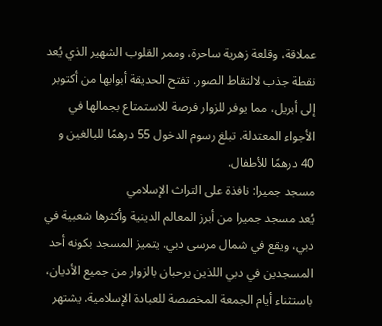عملاقة، وقلعة زهرية ساحرة، وممر القلوب الشهير الذي يُعد نقطة جذب لالتقاط الصور. تفتح الحديقة أبوابها من أكتوبر إلى أبريل، مما يوفر للزوار فرصة للاستمتاع بجمالها في الأجواء المعتدلة. تبلغ رسوم الدخول 55 درهمًا للبالغين و 40 درهمًا للأطفال.
مسجد جميرا: نافذة على التراث الإسلامي
يُعد مسجد جميرا من أبرز المعالم الدينية وأكثرها شعبية في دبي، ويقع في شمال مرسى دبي. يتميز المسجد بكونه أحد المسجدين في دبي اللذين يرحبان بالزوار من جميع الأديان، باستثناء أيام الجمعة المخصصة للعبادة الإسلامية. يشتهر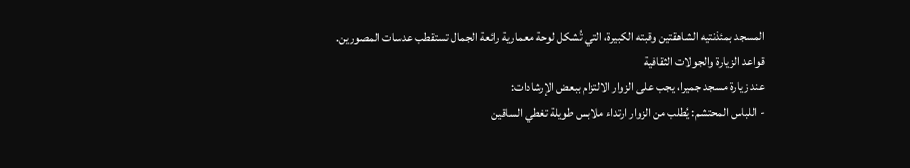المسجد بمئذنتيه الشاهقتين وقبته الكبيرة، التي تُشكل لوحة معمارية رائعة الجمال تستقطب عدسات المصورين.
قواعد الزيارة والجولات الثقافية
عند زيارة مسجد جميرا، يجب على الزوار الالتزام ببعض الإرشادات:
- اللباس المحتشم: يُطلب من الزوار ارتداء ملابس طويلة تغطي الساقين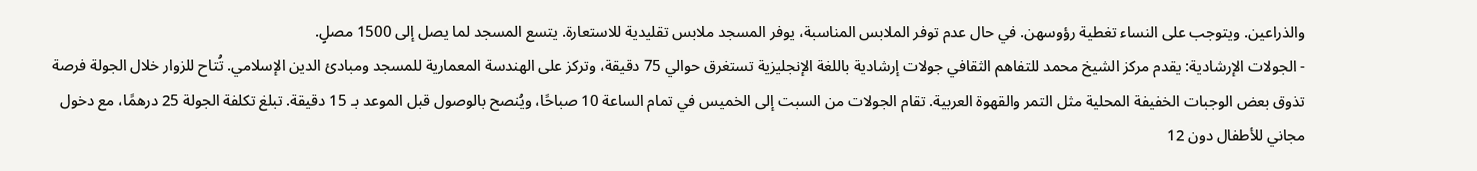والذراعين. ويتوجب على النساء تغطية رؤوسهن. في حال عدم توفر الملابس المناسبة، يوفر المسجد ملابس تقليدية للاستعارة. يتسع المسجد لما يصل إلى 1500 مصلٍ.
- الجولات الإرشادية: يقدم مركز الشيخ محمد للتفاهم الثقافي جولات إرشادية باللغة الإنجليزية تستغرق حوالي 75 دقيقة، وتركز على الهندسة المعمارية للمسجد ومبادئ الدين الإسلامي. تُتاح للزوار خلال الجولة فرصة تذوق بعض الوجبات الخفيفة المحلية مثل التمر والقهوة العربية. تقام الجولات من السبت إلى الخميس في تمام الساعة 10 صباحًا، ويُنصح بالوصول قبل الموعد بـ 15 دقيقة. تبلغ تكلفة الجولة 25 درهمًا، مع دخول مجاني للأطفال دون 12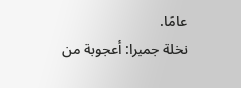عامًا.
نخلة جميرا: أعجوبة من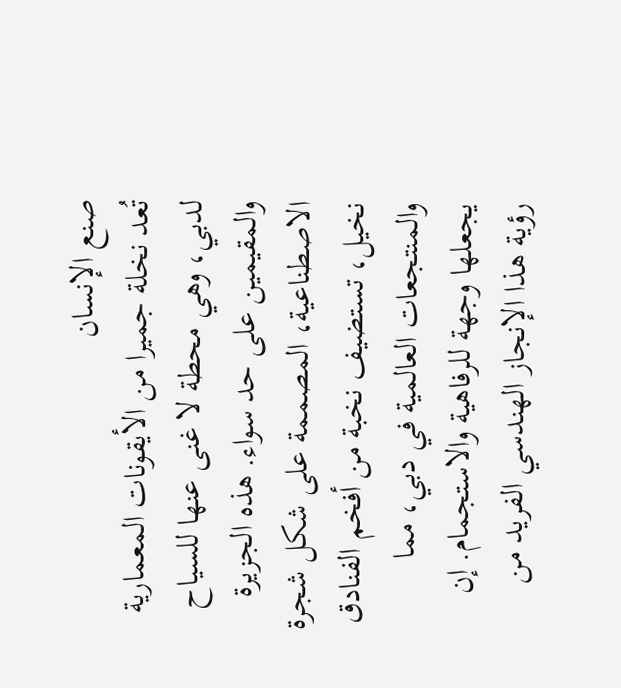صنع الإنسان
تُعد نخلة جميرا من الأيقونات المعمارية لدبي، وهي محطة لا غنى عنها للسياح والمقيمين على حد سواء. هذه الجزيرة الاصطناعية، المصممة على شكل شجرة نخيل، تستضيف نخبة من أفخم الفنادق والمنتجعات العالمية في دبي، مما يجعلها وجهة للرفاهية والاستجمام. إن رؤية هذا الإنجاز الهندسي الفريد من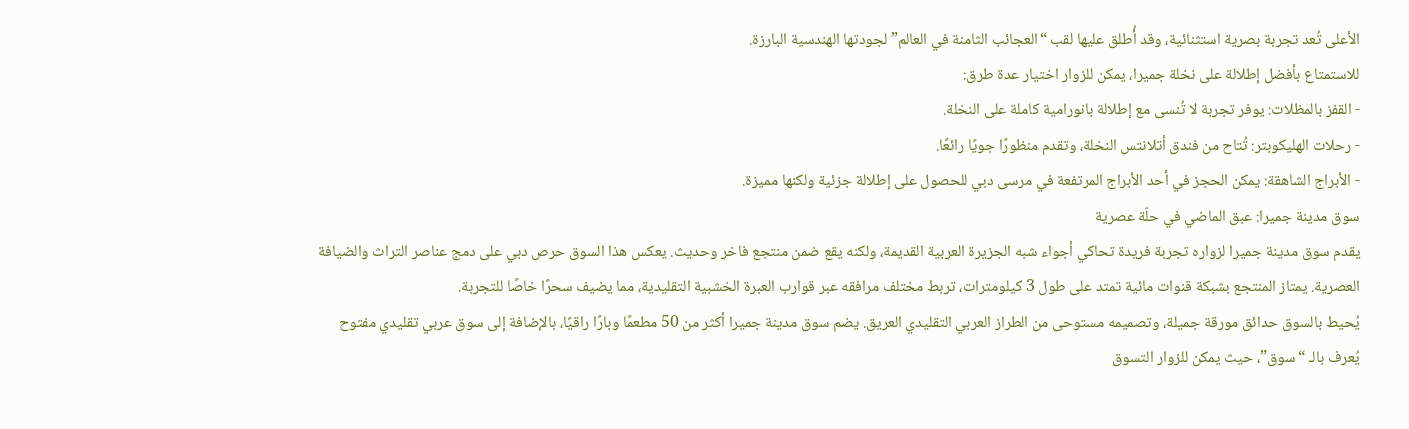الأعلى تُعد تجربة بصرية استثنائية، وقد أُطلق عليها لقب “العجائب الثامنة في العالم” لجودتها الهندسية البارزة.
للاستمتاع بأفضل إطلالة على نخلة جميرا، يمكن للزوار اختيار عدة طرق:
- القفز بالمظلات: يوفر تجربة لا تُنسى مع إطلالة بانورامية كاملة على النخلة.
- رحلات الهليكوبتر: تُتاح من فندق أتلانتس النخلة، وتقدم منظورًا جويًا رائعًا.
- الأبراج الشاهقة: يمكن الحجز في أحد الأبراج المرتفعة في مرسى دبي للحصول على إطلالة جزئية ولكنها مميزة.
سوق مدينة جميرا: عبق الماضي في حلّة عصرية
يقدم سوق مدينة جميرا لزواره تجربة فريدة تحاكي أجواء شبه الجزيرة العربية القديمة، ولكنه يقع ضمن منتجع فاخر وحديث. يعكس هذا السوق حرص دبي على دمج عناصر التراث والضيافة العصرية. يمتاز المنتجع بشبكة قنوات مائية تمتد على طول 3 كيلومترات، تربط مختلف مرافقه عبر قوارب العبرة الخشبية التقليدية، مما يضيف سحرًا خاصًا للتجربة.
يُحيط بالسوق حدائق مورقة جميلة، وتصميمه مستوحى من الطراز العربي التقليدي العريق. يضم سوق مدينة جميرا أكثر من 50 مطعمًا وبارًا راقيًا، بالإضافة إلى سوق عربي تقليدي مفتوح يُعرف بالـ “سوق”، حيث يمكن للزوار التسوق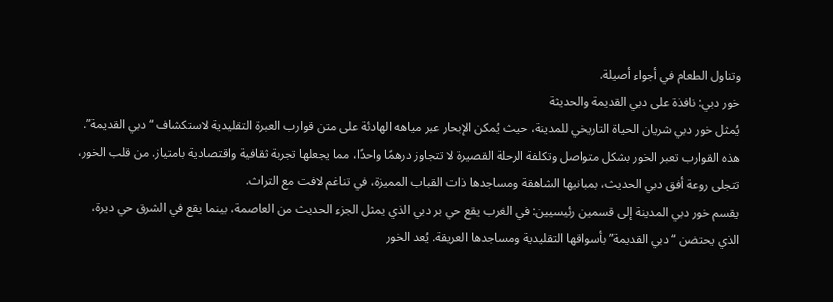وتناول الطعام في أجواء أصيلة.
خور دبي: نافذة على دبي القديمة والحديثة
يُمثل خور دبي شريان الحياة التاريخي للمدينة، حيث يُمكن الإبحار عبر مياهه الهادئة على متن قوارب العبرة التقليدية لاستكشاف “دبي القديمة”. هذه القوارب تعبر الخور بشكل متواصل وتكلفة الرحلة القصيرة لا تتجاوز درهمًا واحدًا، مما يجعلها تجربة ثقافية واقتصادية بامتياز. من قلب الخور، تتجلى روعة أفق دبي الحديث، بمبانيها الشاهقة ومساجدها ذات القباب المميزة، في تناغم لافت مع التراث.
يقسم خور دبي المدينة إلى قسمين رئيسيين: في الغرب يقع حي بر دبي الذي يمثل الجزء الحديث من العاصمة، بينما يقع في الشرق حي ديرة، الذي يحتضن “دبي القديمة” بأسواقها التقليدية ومساجدها العريقة. يُعد الخور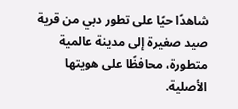شاهدًا حيًا على تطور دبي من قرية صيد صغيرة إلى مدينة عالمية متطورة، محافظًا على هويتها الأصلية.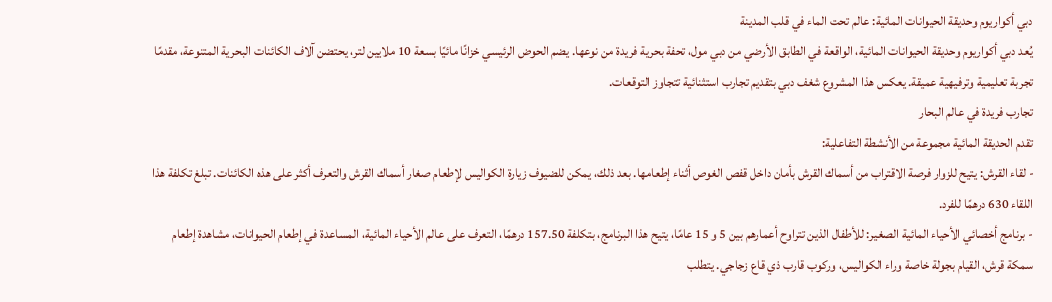دبي أكواريوم وحديقة الحيوانات المائية: عالم تحت الماء في قلب المدينة
يُعد دبي أكواريوم وحديقة الحيوانات المائية، الواقعة في الطابق الأرضي من دبي مول، تحفة بحرية فريدة من نوعها. يضم الحوض الرئيسي خزانًا مائيًا بسعة 10 ملايين لتر، يحتضن آلاف الكائنات البحرية المتنوعة، مقدمًا تجربة تعليمية وترفيهية عميقة. يعكس هذا المشروع شغف دبي بتقديم تجارب استثنائية تتجاوز التوقعات.
تجارب فريدة في عالم البحار
تقدم الحديقة المائية مجموعة من الأنشطة التفاعلية:
- لقاء القرش: يتيح للزوار فرصة الاقتراب من أسماك القرش بأمان داخل قفص الغوص أثناء إطعامها. بعد ذلك، يمكن للضيوف زيارة الكواليس لإطعام صغار أسماك القرش والتعرف أكثر على هذه الكائنات. تبلغ تكلفة هذا اللقاء 630 درهمًا للفرد.
- برنامج أخصائي الأحياء المائية الصغير: للأطفال الذين تتراوح أعمارهم بين 5 و 15 عامًا، يتيح هذا البرنامج، بتكلفة 157.50 درهمًا، التعرف على عالم الأحياء المائية، المساعدة في إطعام الحيوانات، مشاهدة إطعام سمكة قرش، القيام بجولة خاصة وراء الكواليس، وركوب قارب ذي قاع زجاجي. يتطلب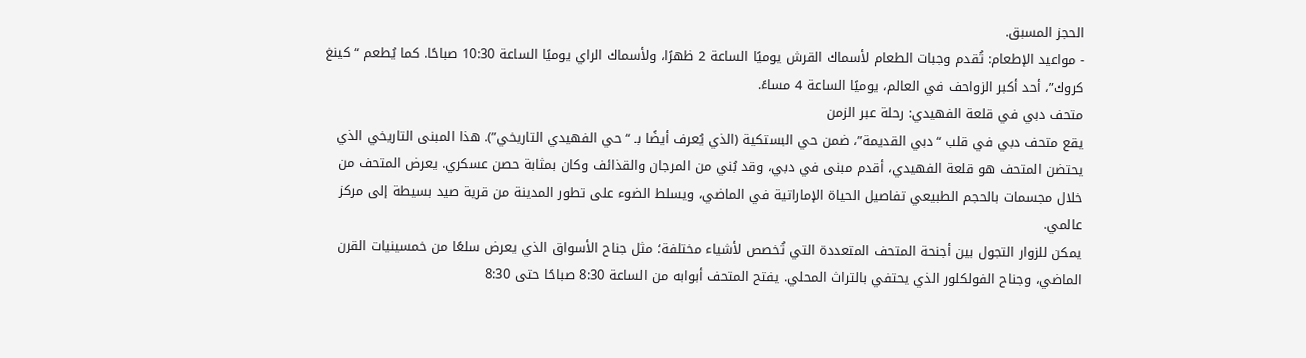الحجز المسبق.
- مواعيد الإطعام: تُقدم وجبات الطعام لأسماك القرش يوميًا الساعة 2 ظهرًا، ولأسماك الراي يوميًا الساعة 10:30 صباحًا. كما يُطعم “كينغ كروك”، أحد أكبر الزواحف في العالم، يوميًا الساعة 4 مساءً.
متحف دبي في قلعة الفهيدي: رحلة عبر الزمن
يقع متحف دبي في قلب “دبي القديمة”، ضمن حي البستكية (الذي يُعرف أيضًا بـ “حي الفهيدي التاريخي”). هذا المبنى التاريخي الذي يحتضن المتحف هو قلعة الفهيدي، أقدم مبنى في دبي، وقد بُني من المرجان والقذائف وكان بمثابة حصن عسكري. يعرض المتحف من خلال مجسمات بالحجم الطبيعي تفاصيل الحياة الإماراتية في الماضي، ويسلط الضوء على تطور المدينة من قرية صيد بسيطة إلى مركز عالمي.
يمكن للزوار التجول بين أجنحة المتحف المتعددة التي تُخصص لأشياء مختلفة؛ مثل جناح الأسواق الذي يعرض سلعًا من خمسينيات القرن الماضي، وجناح الفولكلور الذي يحتفي بالتراث المحلي. يفتح المتحف أبوابه من الساعة 8:30 صباحًا حتى 8:30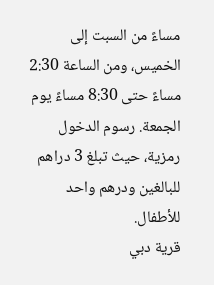مساءً من السبت إلى الخميس، ومن الساعة 2:30 مساءً حتى 8:30 مساءً يوم الجمعة. رسوم الدخول رمزية، حيث تبلغ 3 دراهم للبالغين ودرهم واحد للأطفال.
قرية دبي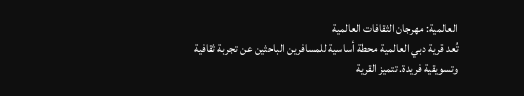العالمية: مهرجان الثقافات العالمية
تُعد قرية دبي العالمية محطة أساسية للمسافرين الباحثين عن تجربة ثقافية وتسويقية فريدة. تتميز القرية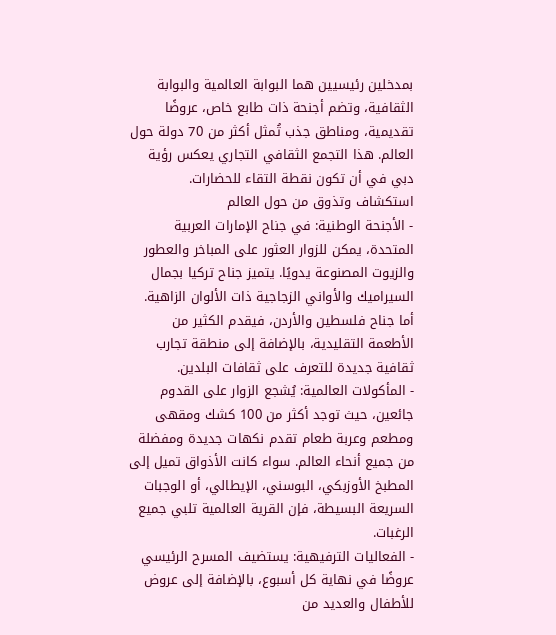بمدخلين رئيسيين هما البوابة العالمية والبوابة الثقافية، وتضم أجنحة ذات طابع خاص، عروضًا تقديمية، ومناطق جذب تُمثل أكثر من 70 دولة حول العالم. هذا التجمع الثقافي التجاري يعكس رؤية دبي في أن تكون نقطة التقاء للحضارات.
استكشاف وتذوق من حول العالم
- الأجنحة الوطنية: في جناح الإمارات العربية المتحدة، يمكن للزوار العثور على المباخر والعطور والزيوت المصنوعة يدويًا. يتميز جناح تركيا بجمال السيراميك والأواني الزجاجية ذات الألوان الزاهية. أما جناح فلسطين والأردن، فيقدم الكثير من الأطعمة التقليدية، بالإضافة إلى منطقة تجارب ثقافية جديدة للتعرف على ثقافات البلدين.
- المأكولات العالمية: يُشجع الزوار على القدوم جائعين، حيث توجد أكثر من 100 كشك ومقهى ومطعم وعربة طعام تقدم نكهات جديدة ومفضلة من جميع أنحاء العالم. سواء كانت الأذواق تميل إلى المطبخ الأوزبكي، البوسني، الإيطالي، أو الوجبات السريعة البسيطة، فإن القرية العالمية تلبي جميع الرغبات.
- الفعاليات الترفيهية: يستضيف المسرح الرئيسي عروضًا في نهاية كل أسبوع، بالإضافة إلى عروض للأطفال والعديد من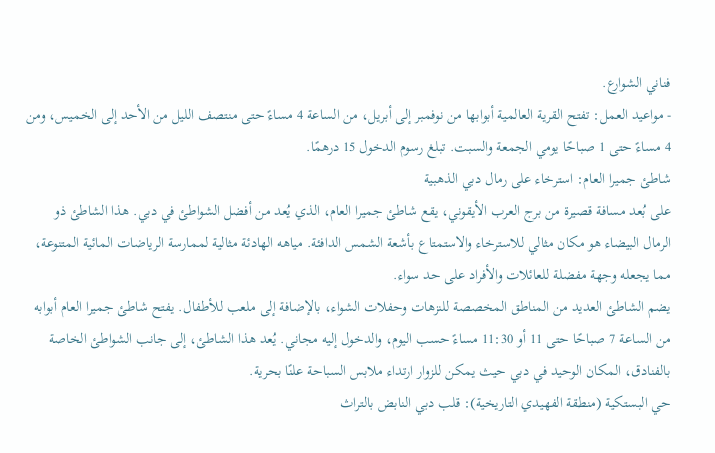فناني الشوارع.
- مواعيد العمل: تفتح القرية العالمية أبوابها من نوفمبر إلى أبريل، من الساعة 4 مساءً حتى منتصف الليل من الأحد إلى الخميس، ومن 4 مساءً حتى 1 صباحًا يومي الجمعة والسبت. تبلغ رسوم الدخول 15 درهمًا.
شاطئ جميرا العام: استرخاء على رمال دبي الذهبية
على بُعد مسافة قصيرة من برج العرب الأيقوني، يقع شاطئ جميرا العام، الذي يُعد من أفضل الشواطئ في دبي. هذا الشاطئ ذو الرمال البيضاء هو مكان مثالي للاسترخاء والاستمتاع بأشعة الشمس الدافئة. مياهه الهادئة مثالية لممارسة الرياضات المائية المتنوعة، مما يجعله وجهة مفضلة للعائلات والأفراد على حد سواء.
يضم الشاطئ العديد من المناطق المخصصة للنزهات وحفلات الشواء، بالإضافة إلى ملعب للأطفال. يفتح شاطئ جميرا العام أبوابه من الساعة 7 صباحًا حتى 11 أو 11:30 مساءً حسب اليوم، والدخول إليه مجاني. يُعد هذا الشاطئ، إلى جانب الشواطئ الخاصة بالفنادق، المكان الوحيد في دبي حيث يمكن للزوار ارتداء ملابس السباحة علنًا بحرية.
حي البستكية (منطقة الفهيدي التاريخية): قلب دبي النابض بالتراث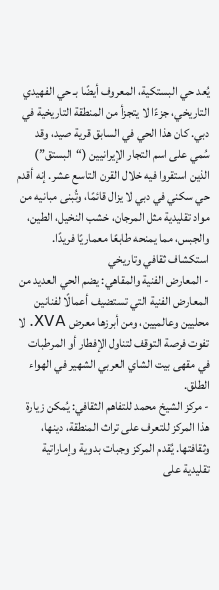يُعد حي البستكية، المعروف أيضًا بـ حي الفهيدي التاريخي، جزءًا لا يتجزأ من المنطقة التاريخية في دبي. كان هذا الحي في السابق قرية صيد، وقد سُمي على اسم التجار الإيرانيين (“البستق”) الذين استقروا فيه خلال القرن التاسع عشر. إنه أقدم حي سكني في دبي لا يزال قائمًا، وتُبنى مبانيه من مواد تقليدية مثل المرجان، خشب النخيل، الطين، والجبس، مما يمنحه طابعًا معماريًا فريدًا.
استكشاف ثقافي وتاريخي
- المعارض الفنية والمقاهي: يضم الحي العديد من المعارض الفنية التي تستضيف أعمالًا لفنانين محليين وعالميين، ومن أبرزها معرض XVA. لا تفوت فرصة التوقف لتناول الإفطار أو المرطبات في مقهى بيت الشاي العربي الشهير في الهواء الطلق.
- مركز الشيخ محمد للتفاهم الثقافي: يُمكن زيارة هذا المركز للتعرف على تراث المنطقة، دينها، وثقافتها. يُقدم المركز وجبات بدوية وإماراتية تقليدية على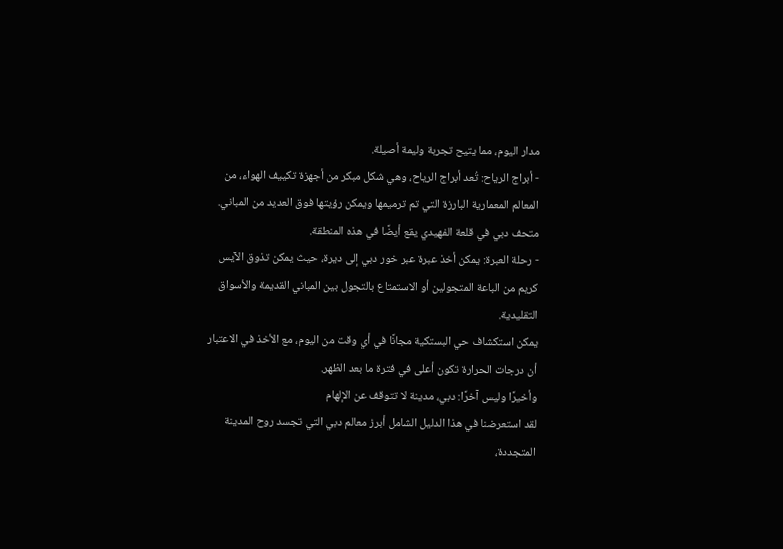مدار اليوم، مما يتيح تجربة وليمة أصيلة.
- أبراج الرياح: تُعد أبراج الرياح، وهي شكل مبكر من أجهزة تكييف الهواء، من المعالم المعمارية البارزة التي تم ترميمها ويمكن رؤيتها فوق العديد من المباني. متحف دبي في قلعة الفهيدي يقع أيضًا في هذه المنطقة.
- رحلة العبرة: يمكن أخذ عبرة عبر خور دبي إلى ديرة، حيث يمكن تذوق الآيس كريم من الباعة المتجولين أو الاستمتاع بالتجول بين المباني القديمة والأسواق التقليدية.
يمكن استكشاف حي البستكية مجانًا في أي وقت من اليوم، مع الأخذ في الاعتبار أن درجات الحرارة تكون أعلى في فترة ما بعد الظهر.
وأخيرًا وليس آخرًا: دبي، مدينة لا تتوقف عن الإلهام
لقد استعرضنا في هذا الدليل الشامل أبرز معالم دبي التي تجسد روح المدينة المتجددة،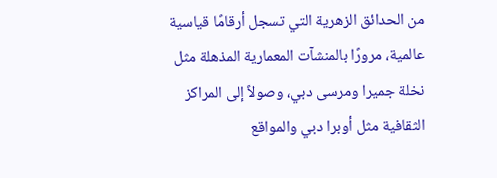من الحدائق الزهرية التي تسجل أرقامًا قياسية عالمية، مرورًا بالمنشآت المعمارية المذهلة مثل نخلة جميرا ومرسى دبي، وصولاً إلى المراكز الثقافية مثل أوبرا دبي والمواقع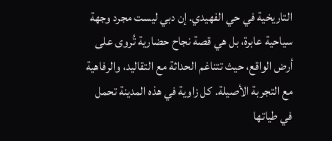التاريخية في حي الفهيدي. إن دبي ليست مجرد وجهة سياحية عابرة، بل هي قصة نجاح حضارية تُروى على أرض الواقع، حيث تتناغم الحداثة مع التقاليد، والرفاهية مع التجربة الأصيلة. كل زاوية في هذه المدينة تحمل في طياتها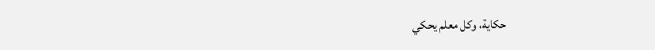حكاية، وكل معلم يحكي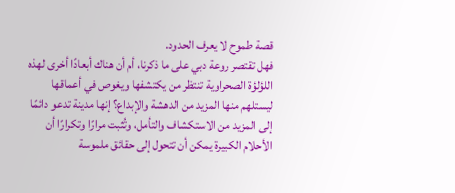قصة طموح لا يعرف الحدود.
فهل تقتصر روعة دبي على ما ذكرنا، أم أن هناك أبعادًا أخرى لهذه اللؤلؤة الصحراوية تنتظر من يكتشفها ويغوص في أعماقها ليستلهم منها المزيد من الدهشة والإبداع؟ إنها مدينة تدعو دائمًا إلى المزيد من الاستكشاف والتأمل، وتُثبت مرارًا وتكرارًا أن الأحلام الكبيرة يمكن أن تتحول إلى حقائق ملموسة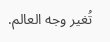تُغير وجه العالم.